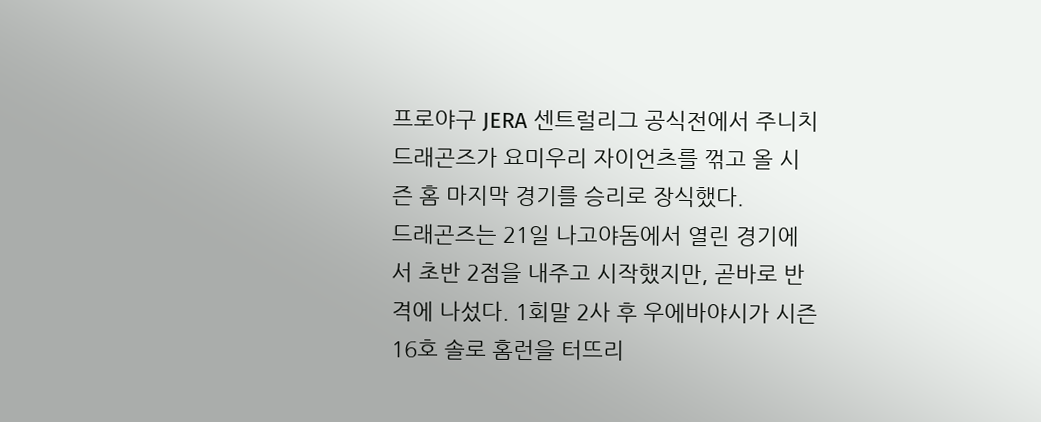프로야구 JERA 센트럴리그 공식전에서 주니치 드래곤즈가 요미우리 자이언츠를 꺾고 올 시즌 홈 마지막 경기를 승리로 장식했다.
드래곤즈는 21일 나고야돔에서 열린 경기에서 초반 2점을 내주고 시작했지만, 곧바로 반격에 나섰다. 1회말 2사 후 우에바야시가 시즌 16호 솔로 홈런을 터뜨리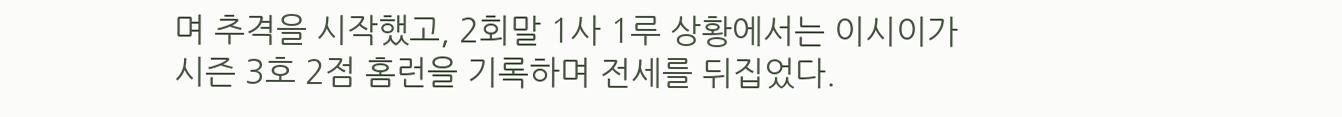며 추격을 시작했고, 2회말 1사 1루 상황에서는 이시이가 시즌 3호 2점 홈런을 기록하며 전세를 뒤집었다.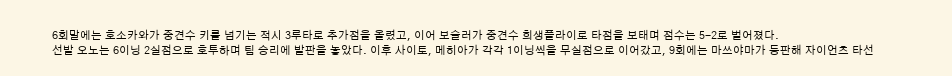6회말에는 호소카와가 중견수 키를 넘기는 적시 3루타로 추가점을 올렸고, 이어 보슬러가 중견수 희생플라이로 타점을 보태며 점수는 5-2로 벌어졌다.
선발 오노는 6이닝 2실점으로 호투하며 팀 승리에 발판을 놓았다. 이후 사이토, 메히아가 각각 1이닝씩을 무실점으로 이어갔고, 9회에는 마쓰야마가 등판해 자이언츠 타선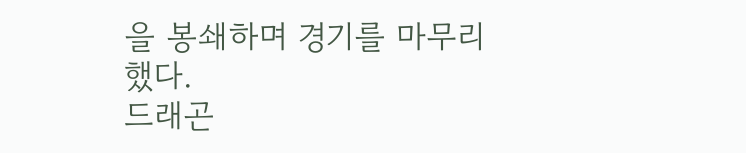을 봉쇄하며 경기를 마무리했다.
드래곤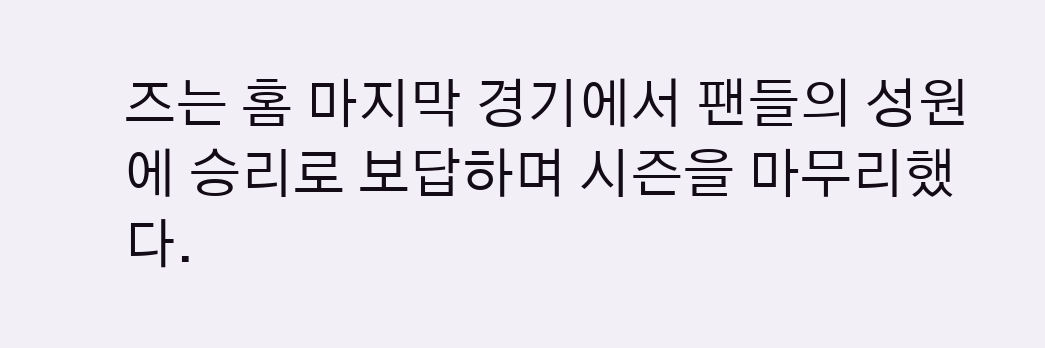즈는 홈 마지막 경기에서 팬들의 성원에 승리로 보답하며 시즌을 마무리했다.